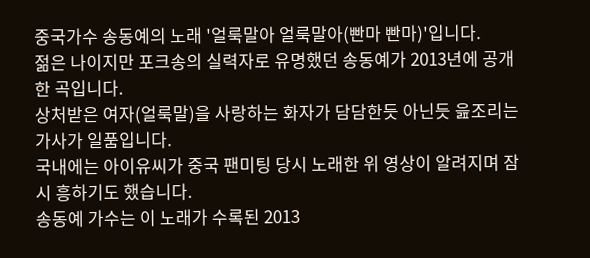중국가수 송동예의 노래 '얼룩말아 얼룩말아(빤마 빤마)'입니다.
젊은 나이지만 포크송의 실력자로 유명했던 송동예가 2013년에 공개한 곡입니다.
상처받은 여자(얼룩말)을 사랑하는 화자가 담담한듯 아닌듯 읊조리는 가사가 일품입니다.
국내에는 아이유씨가 중국 팬미팅 당시 노래한 위 영상이 알려지며 잠시 흥하기도 했습니다.
송동예 가수는 이 노래가 수록된 2013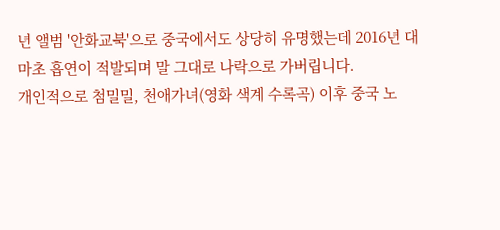년 앨범 '안화교북'으로 중국에서도 상당히 유명했는데 2016년 대마초 흡연이 적발되며 말 그대로 나락으로 가버립니다.
개인적으로 첨밀밀, 천애가녀(영화 색계 수록곡) 이후 중국 노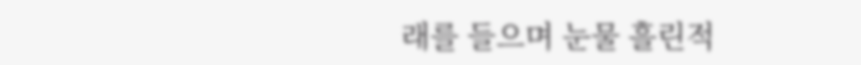래를 들으며 눈물 흘린적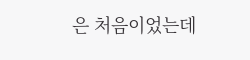은 처음이었는데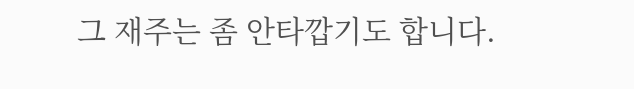그 재주는 좀 안타깝기도 합니다.